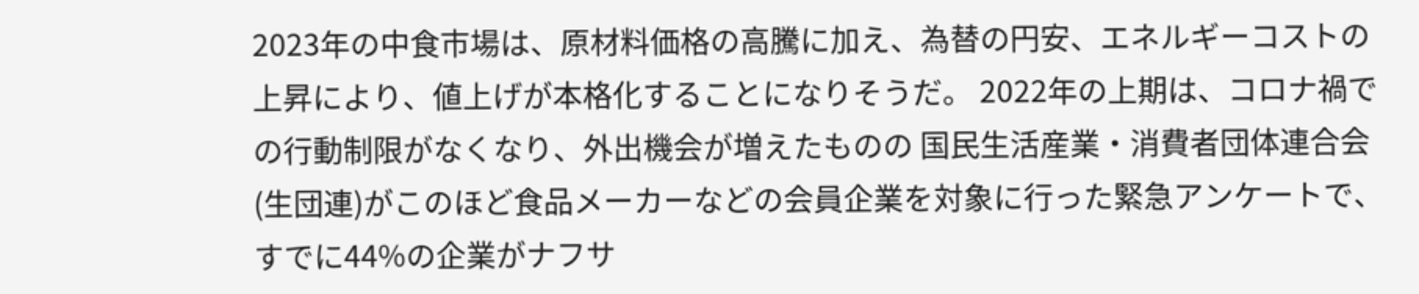2023年の中食市場は、原材料価格の高騰に加え、為替の円安、エネルギーコストの上昇により、値上げが本格化することになりそうだ。 2022年の上期は、コロナ禍での行動制限がなくなり、外出機会が増えたものの 国民生活産業・消費者団体連合会(生団連)がこのほど食品メーカーなどの会員企業を対象に行った緊急アンケートで、すでに44%の企業がナフサ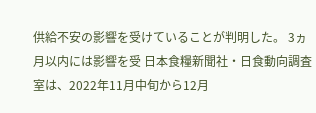供給不安の影響を受けていることが判明した。 3ヵ月以内には影響を受 日本食糧新聞社・日食動向調査室は、2022年11月中旬から12月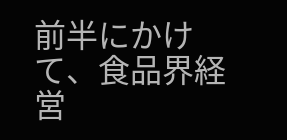前半にかけて、食品界経営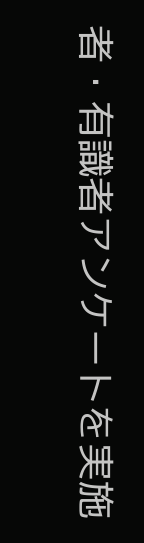者・有識者アンケートを実施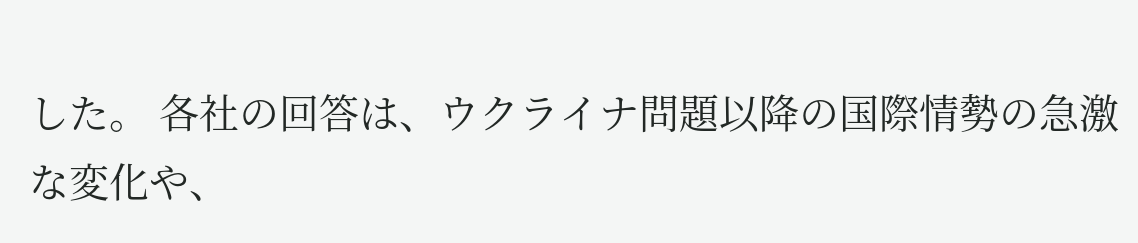した。 各社の回答は、ウクライナ問題以降の国際情勢の急激な変化や、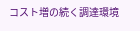コスト増の続く調達環境